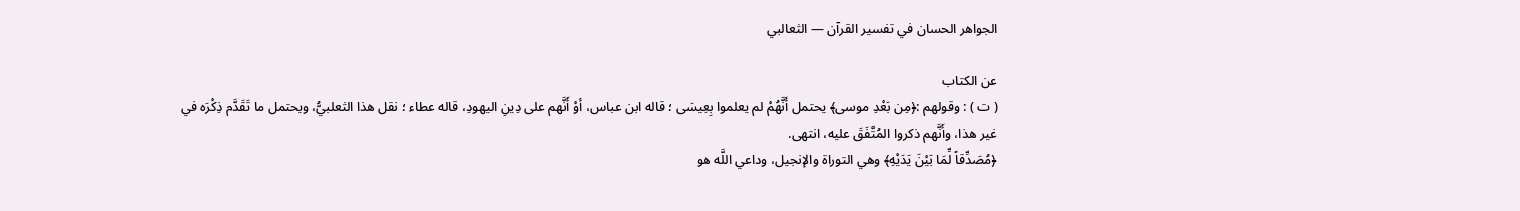الجواهر الحسان في تفسير القرآن — الثعالبي

عن الكتاب
( ت ) : وقولهم :﴿مِن بَعْدِ موسى﴾ يحتمل أَنَّهُمْ لم يعلموا بِعِيسَى ؛ قاله ابن عباس، أوْ أَنَّهم على دِينِ اليهودِ، قاله عطاء ؛ نقل هذا الثعلبيُّ، ويحتمل ما تَقَدَّم ذِكْرَه في غير هذا، وأَنَّهم ذكروا المُتَّفَقَ عليه، انتهى.
﴿مُصَدِّقاً لِّمَا بَيْنَ يَدَيْهِ﴾ وهي التوراة والإنجيل، وداعي اللَّه هو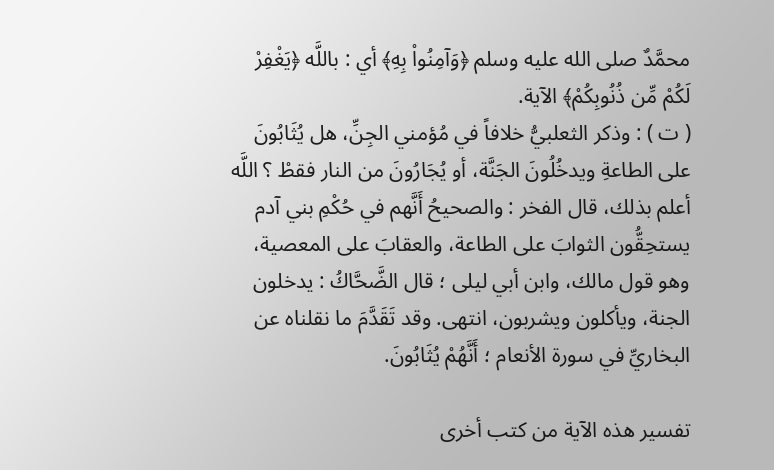محمَّدٌ صلى الله عليه وسلم ﴿وَآمِنُواْ بِهِ﴾ أي : باللَّه ﴿يَغْفِرْ لَكُمْ مِّن ذُنُوبِكُمْ﴾ الآية.
( ت ) : وذكر الثعلبيُّ خلافاً في مُؤمني الجِنِّ، هل يُثَابُونَ على الطاعةِ ويدخُلُونَ الجَنَّة، أو يُجَارُونَ من النار فقطْ ؟ اللَّه أعلم بذلك، قال الفخر : والصحيحُ أَنَّهم في حُكْمِ بني آدم يستحِقُّون الثوابَ على الطاعة، والعقابَ على المعصية، وهو قول مالك، وابن أبي ليلى ؛ قال الضَّحَّاكُ : يدخلون الجنة، ويأكلون ويشربون، انتهى. وقد تَقَدَّمَ ما نقلناه عن البخاريِّ في سورة الأنعام ؛ أَنَّهُمْ يُثَابُونَ.

تفسير هذه الآية من كتب أخرى